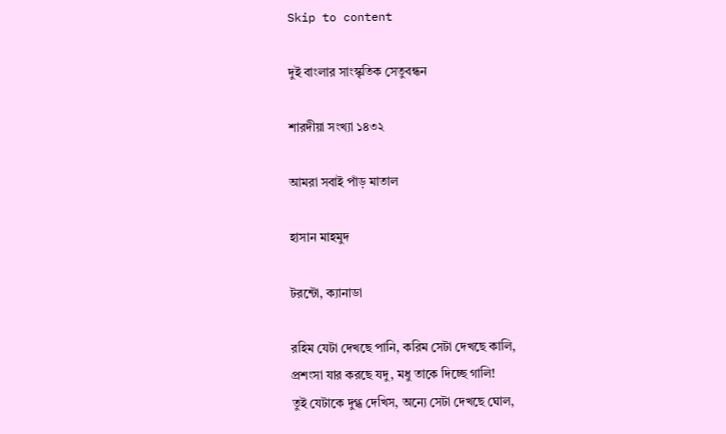Skip to content

দুই বাংলার সাংস্কৃতিক সেতুবন্ধন

শারদীয়া সংখ্যা ১৪৩২

আমরা সবাই পাঁড় মাতাল

হাসান মাহমুদ

টরন্টো, ক্যানাডা

রহিম যেটা দেখছে পানি, করিম সেটা দেখছে কালি,
প্রশংসা যার করছে যদু, মধু তাকে দিচ্ছে গালি!
তুই যেটাকে দুগ্ধ দেখিস, অন্যে সেটা দেখছে ঘোল,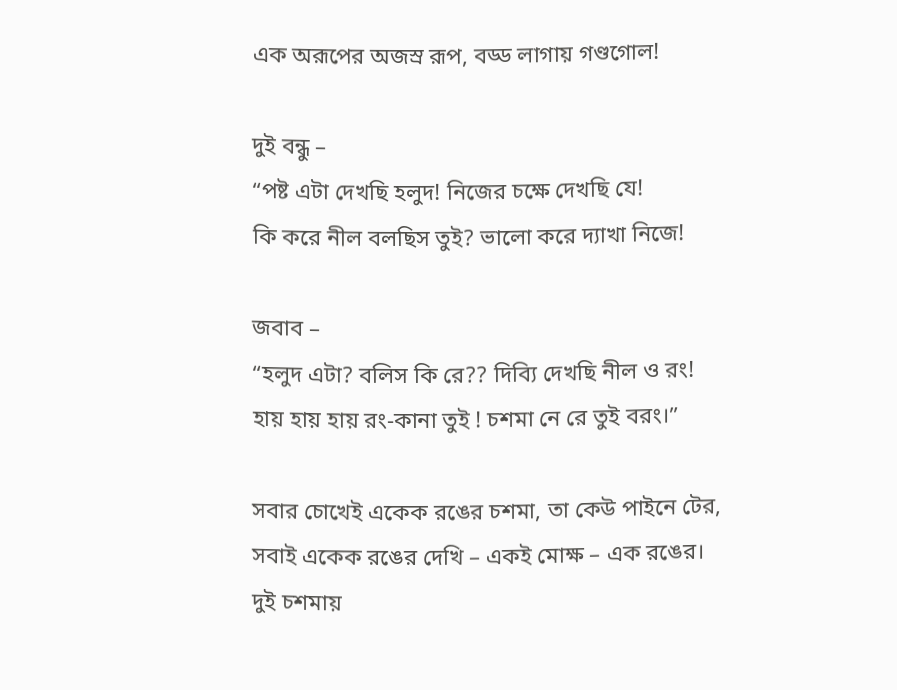এক অরূপের অজস্র রূপ, বড্ড লাগায় গণ্ডগোল!

দুই বন্ধু –
“পষ্ট এটা দেখছি হলুদ! নিজের চক্ষে দেখছি যে!
কি করে নীল বলছিস তুই? ভালো করে দ্যাখা নিজে!

জবাব –
“হলুদ এটা? বলিস কি রে?? দিব্যি দেখছি নীল ও রং!
হায় হায় হায় রং-কানা তুই ! চশমা নে রে তুই বরং।”

সবার চোখেই একেক রঙের চশমা, তা কেউ পাইনে টের,
সবাই একেক রঙের দেখি – একই মোক্ষ – এক রঙের।
দুই চশমায়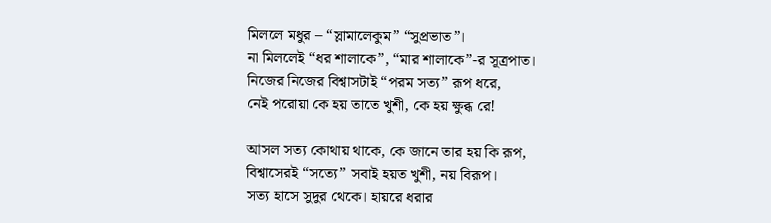মিললে মধুর – “স্লামালেকুম” “সুপ্রভাত”।
না মিললেই “ধর শালাকে”, “মার শালাকে”-র সূত্রপাত।
নিজের নিজের বিশ্বাসটাই “পরম সত্য” রূপ ধরে,
নেই পরোয়া কে হয় তাতে খুশী, কে হয় ক্ষুব্ধ রে!

আসল সত্য কোথায় থাকে, কে জানে তার হয় কি রূপ,
বিশ্বাসেরই “সত্যে” সবাই হয়ত খুশী, নয় বিরূপ।
সত্য হাসে সুদুর থেকে। হায়রে ধরার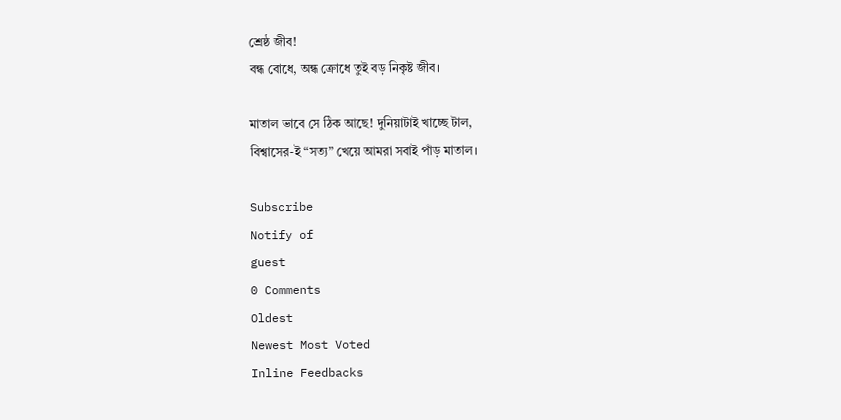শ্রেষ্ঠ জীব!
বন্ধ বোধে, অন্ধ ক্রোধে তুই বড় নিকৃষ্ট জীব।

মাতাল ভাবে সে ঠিক আছে! দুনিয়াটাই খাচ্ছে টাল,
বিশ্বাসের-ই “সত্য” খেয়ে আমরা সবাই পাঁড় মাতাল।

Subscribe
Notify of
guest
0 Comments
Oldest
Newest Most Voted
Inline Feedbacks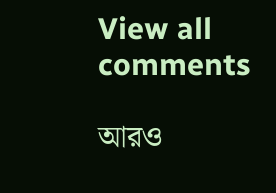View all comments

আরও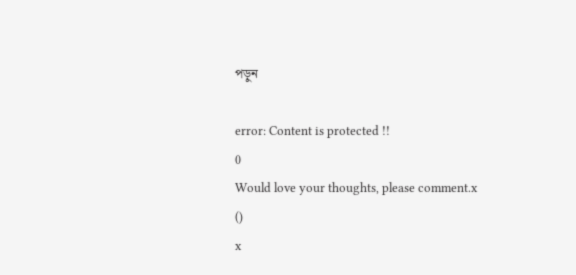পড়ুন

error: Content is protected !!
0
Would love your thoughts, please comment.x
()
x